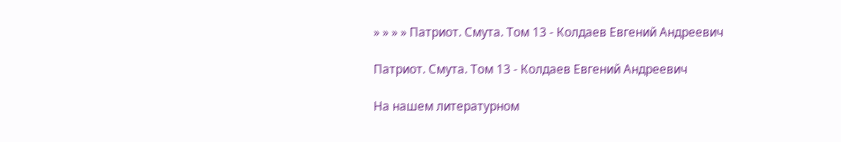» » » » Патриот. Смута. Том 13 - Колдаев Евгений Андреевич

Патриот. Смута. Том 13 - Колдаев Евгений Андреевич

На нашем литературном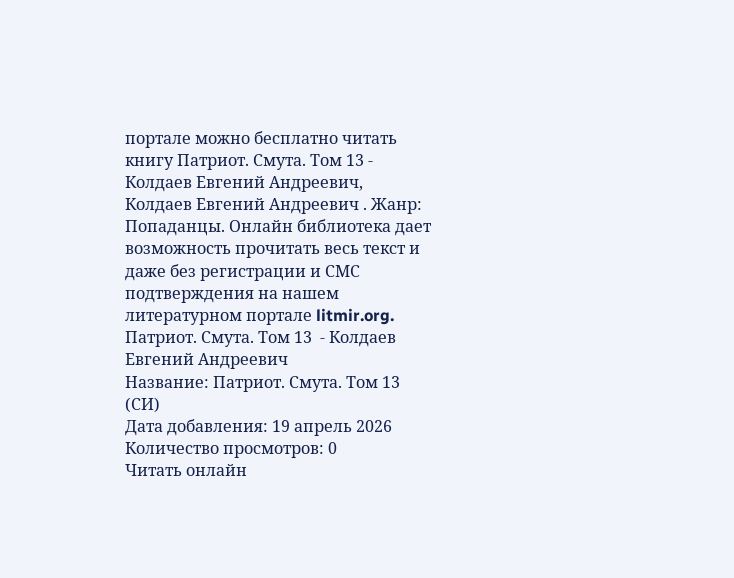портале можно бесплатно читать книгу Патриот. Смута. Том 13 - Колдаев Евгений Андреевич, Колдаев Евгений Андреевич . Жанр: Попаданцы. Онлайн библиотека дает возможность прочитать весь текст и даже без регистрации и СМС подтверждения на нашем литературном портале litmir.org.
Патриот. Смута. Том 13  - Колдаев Евгений Андреевич
Название: Патриот. Смута. Том 13 (СИ)
Дата добавления: 19 апрель 2026
Количество просмотров: 0
Читать онлайн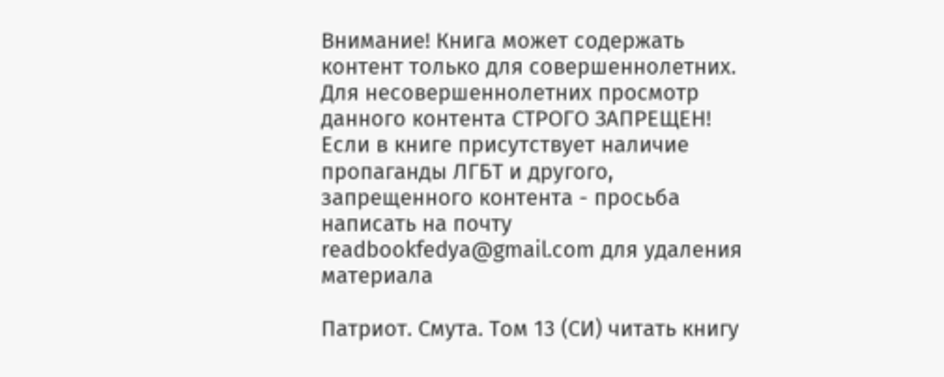Внимание! Книга может содержать контент только для совершеннолетних. Для несовершеннолетних просмотр данного контента СТРОГО ЗАПРЕЩЕН! Если в книге присутствует наличие пропаганды ЛГБТ и другого, запрещенного контента - просьба написать на почту readbookfedya@gmail.com для удаления материала

Патриот. Смута. Том 13 (СИ) читать книгу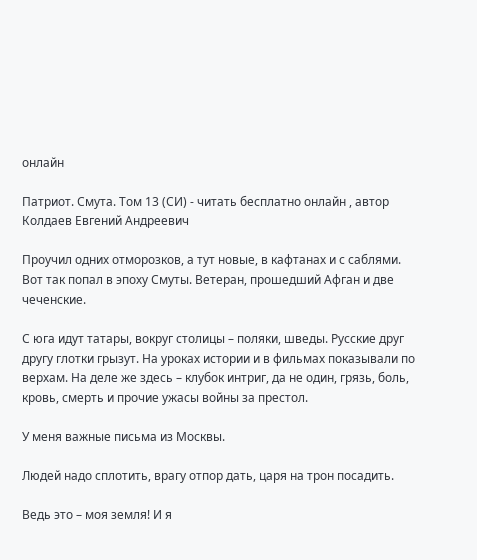онлайн

Патриот. Смута. Том 13 (СИ) - читать бесплатно онлайн , автор Колдаев Евгений Андреевич

Проучил одних отморозков, а тут новые, в кафтанах и с саблями. Вот так попал в эпоху Смуты. Ветеран, прошедший Афган и две чеченские.

С юга идут татары, вокруг столицы – поляки, шведы. Русские друг другу глотки грызут. На уроках истории и в фильмах показывали по верхам. На деле же здесь – клубок интриг, да не один, грязь, боль, кровь, смерть и прочие ужасы войны за престол.

У меня важные письма из Москвы.

Людей надо сплотить, врагу отпор дать, царя на трон посадить.

Ведь это – моя земля! И я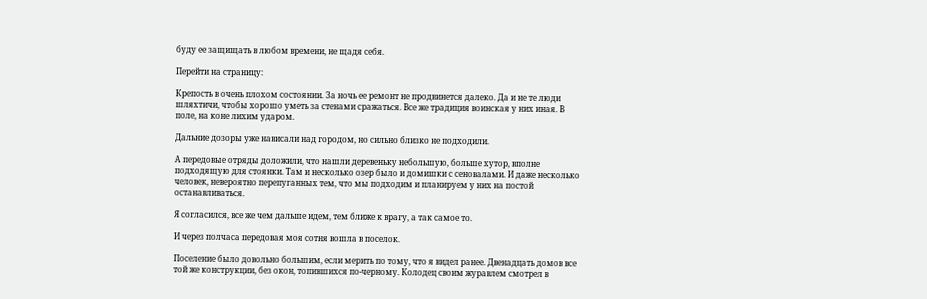буду ее защищать в любом времени, не щадя себя.

Перейти на страницу:

Крепость в очень плохом состоянии. За ночь ее ремонт не продвинется далеко. Да и не те люди шляхтичи, чтобы хорошо уметь за стенами сражаться. Все же традиция воинская у них иная. В поле, на коне лихим ударом.

Дальние дозоры уже нависали над городом, но сильно близко не подходили.

А передовые отряды доложили, что нашли деревеньку небольшую, больше хутор, вполне подходящую для стоянки. Там и несколько озер было и домишки с сеновалами. И даже несколько человек, невероятно перепуганных тем, что мы подходим и планируем у них на постой останавливаться.

Я согласился, все же чем дальше идем, тем ближе к врагу, а так самое то.

И через полчаса передовая моя сотня вошла в поселок.

Поселение было довольно большим, если мерить по тому, что я видел ранее. Двенадцать домов все той же конструкции, без окон, топившихся по-черному. Колодец своим журавлем смотрел в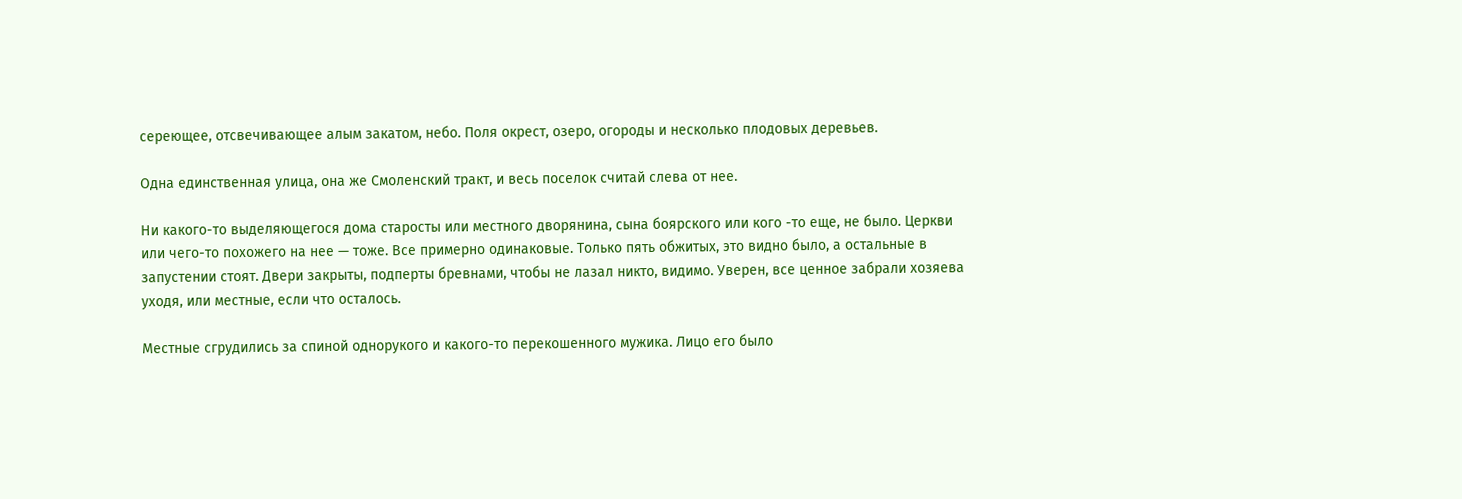сереющее, отсвечивающее алым закатом, небо. Поля окрест, озеро, огороды и несколько плодовых деревьев.

Одна единственная улица, она же Смоленский тракт, и весь поселок считай слева от нее.

Ни какого-то выделяющегося дома старосты или местного дворянина, сына боярского или кого -то еще, не было. Церкви или чего-то похожего на нее — тоже. Все примерно одинаковые. Только пять обжитых, это видно было, а остальные в запустении стоят. Двери закрыты, подперты бревнами, чтобы не лазал никто, видимо. Уверен, все ценное забрали хозяева уходя, или местные, если что осталось.

Местные сгрудились за спиной однорукого и какого-то перекошенного мужика. Лицо его было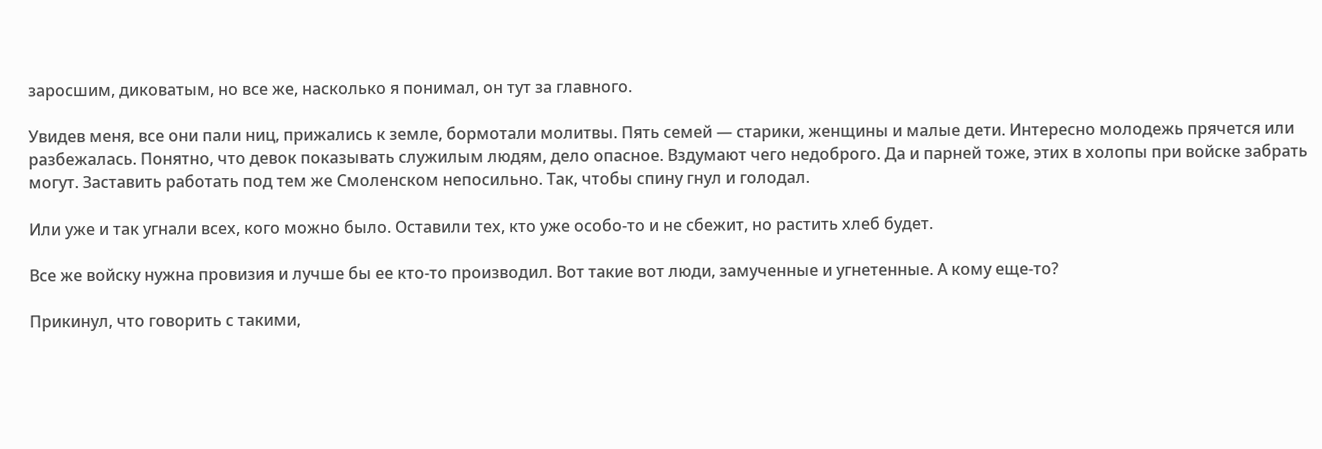заросшим, диковатым, но все же, насколько я понимал, он тут за главного.

Увидев меня, все они пали ниц, прижались к земле, бормотали молитвы. Пять семей — старики, женщины и малые дети. Интересно молодежь прячется или разбежалась. Понятно, что девок показывать служилым людям, дело опасное. Вздумают чего недоброго. Да и парней тоже, этих в холопы при войске забрать могут. Заставить работать под тем же Смоленском непосильно. Так, чтобы спину гнул и голодал.

Или уже и так угнали всех, кого можно было. Оставили тех, кто уже особо-то и не сбежит, но растить хлеб будет.

Все же войску нужна провизия и лучше бы ее кто-то производил. Вот такие вот люди, замученные и угнетенные. А кому еще-то?

Прикинул, что говорить с такими,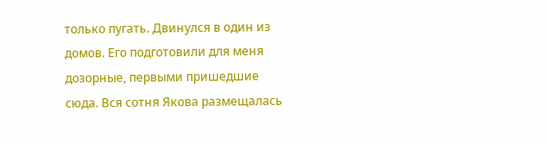только пугать. Двинулся в один из домов. Его подготовили для меня дозорные, первыми пришедшие сюда. Вся сотня Якова размещалась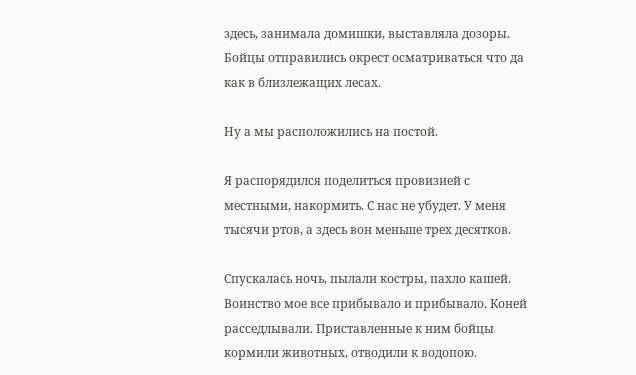здесь, занимала домишки, выставляла дозоры. Бойцы отправились окрест осматриваться что да как в близлежащих лесах.

Ну а мы расположились на постой.

Я распорядился поделиться провизией с местными, накормить. С нас не убудет. У меня тысячи ртов, а здесь вон меньше трех десятков.

Спускалась ночь, пылали костры, пахло кашей. Воинство мое все прибывало и прибывало. Коней расседлывали. Приставленные к ним бойцы кормили животных, отводили к водопою.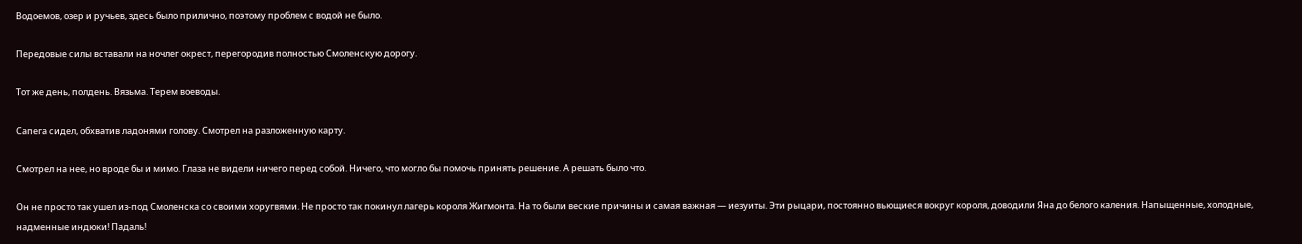Водоемов, озер и ручьев, здесь было прилично, поэтому проблем с водой не было.

Передовые силы вставали на ночлег окрест, перегородив полностью Смоленскую дорогу.

Тот же день, полдень. Вязьма. Терем воеводы.

Сапега сидел, обхватив ладонями голову. Смотрел на разложенную карту.

Смотрел на нее, но вроде бы и мимо. Глаза не видели ничего перед собой. Ничего, что могло бы помочь принять решение. А решать было что.

Он не просто так ушел из-под Смоленска со своими хоругвями. Не просто так покинул лагерь короля Жигмонта. На то были веские причины и самая важная — иезуиты. Эти рыцари, постоянно вьющиеся вокруг короля, доводили Яна до белого каления. Напыщенные, холодные, надменные индюки! Падаль!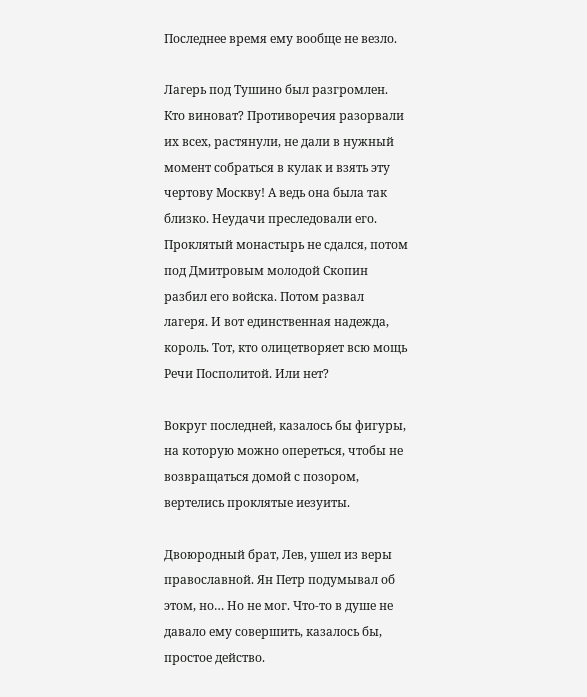Последнее время ему вообще не везло.

Лагерь под Тушино был разгромлен. Кто виноват? Противоречия разорвали их всех, растянули, не дали в нужный момент собраться в кулак и взять эту чертову Москву! А ведь она была так близко. Неудачи преследовали его. Проклятый монастырь не сдался, потом под Дмитровым молодой Скопин разбил его войска. Потом развал лагеря. И вот единственная надежда, король. Тот, кто олицетворяет всю мощь Речи Посполитой. Или нет?

Вокруг последней, казалось бы фигуры, на которую можно опереться, чтобы не возвращаться домой с позором, вертелись проклятые иезуиты.

Двоюродный брат, Лев, ушел из веры православной. Ян Петр подумывал об этом, но… Но не мог. Что-то в душе не давало ему совершить, казалось бы, простое действо.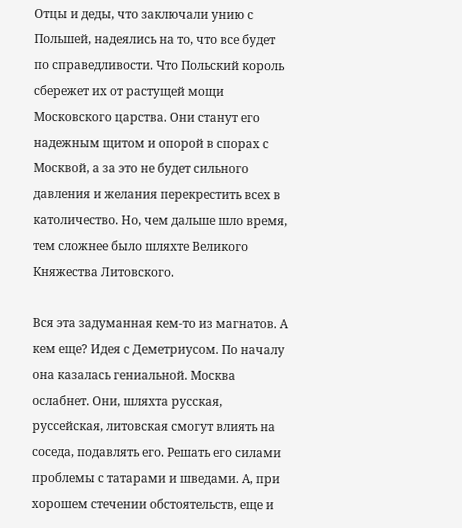Отцы и деды, что заключали унию с Польшей, надеялись на то, что все будет по справедливости. Что Польский король сбережет их от растущей мощи Московского царства. Они станут его надежным щитом и опорой в спорах с Москвой, а за это не будет сильного давления и желания перекрестить всех в католичество. Но, чем дальше шло время, тем сложнее было шляхте Великого Княжества Литовского.

Вся эта задуманная кем-то из магнатов. А кем еще? Идея с Деметриусом. По началу она казалась гениальной. Москва ослабнет. Они, шляхта русская, руссейская, литовская смогут влиять на соседа, подавлять его. Решать его силами проблемы с татарами и шведами. А, при хорошем стечении обстоятельств, еще и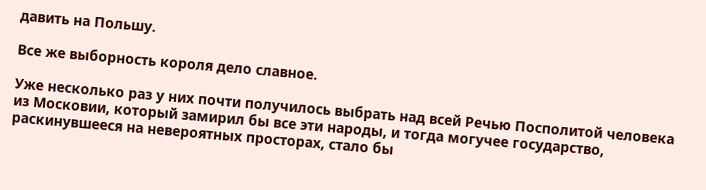давить на Польшу.

Все же выборность короля дело славное.

Уже несколько раз у них почти получилось выбрать над всей Речью Посполитой человека из Московии, который замирил бы все эти народы, и тогда могучее государство, раскинувшееся на невероятных просторах, стало бы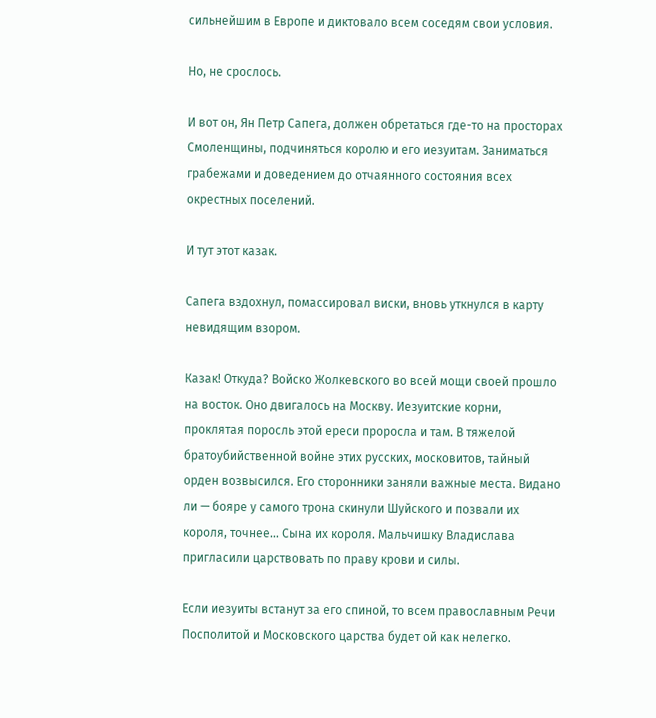сильнейшим в Европе и диктовало всем соседям свои условия.

Но, не срослось.

И вот он, Ян Петр Сапега, должен обретаться где-то на просторах Смоленщины, подчиняться королю и его иезуитам. Заниматься грабежами и доведением до отчаянного состояния всех окрестных поселений.

И тут этот казак.

Сапега вздохнул, помассировал виски, вновь уткнулся в карту невидящим взором.

Казак! Откуда? Войско Жолкевского во всей мощи своей прошло на восток. Оно двигалось на Москву. Иезуитские корни, проклятая поросль этой ереси проросла и там. В тяжелой братоубийственной войне этих русских, московитов, тайный орден возвысился. Его сторонники заняли важные места. Видано ли — бояре у самого трона скинули Шуйского и позвали их короля, точнее… Сына их короля. Мальчишку Владислава пригласили царствовать по праву крови и силы.

Если иезуиты встанут за его спиной, то всем православным Речи Посполитой и Московского царства будет ой как нелегко.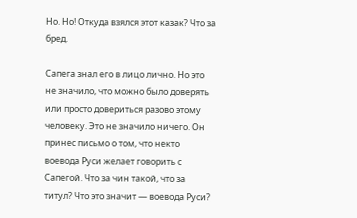Но. Но! Откуда взялся этот казак? Что за бред.

Сапега знал его в лицо лично. Но это не значило, что можно было доверять или просто довериться разово этому человеку. Это не значило ничего. Он принес письмо о том, что некто воевода Руси желает говорить с Сапегой. Что за чин такой, что за титул? Что это значит — воевода Руси?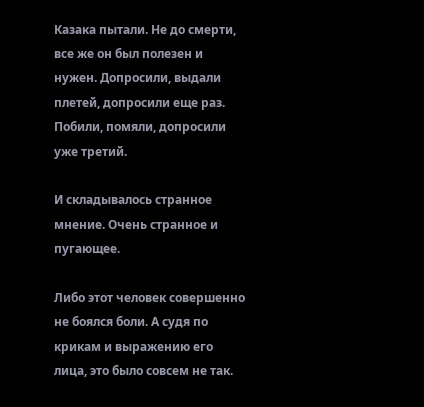Казака пытали. Не до смерти, все же он был полезен и нужен. Допросили, выдали плетей, допросили еще раз. Побили, помяли, допросили уже третий.

И складывалось странное мнение. Очень странное и пугающее.

Либо этот человек совершенно не боялся боли. А судя по крикам и выражению его лица, это было совсем не так.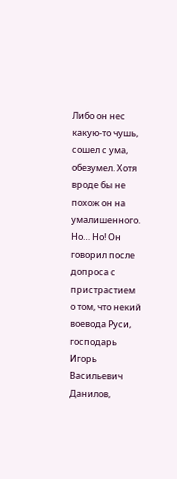Либо он нес какую-то чушь, сошел с ума, обезумел. Хотя вроде бы не похож он на умалишенного. Но… Но! Он говорил после допроса с пристрастием о том, что некий воевода Руси, господарь Игорь Васильевич Данилов,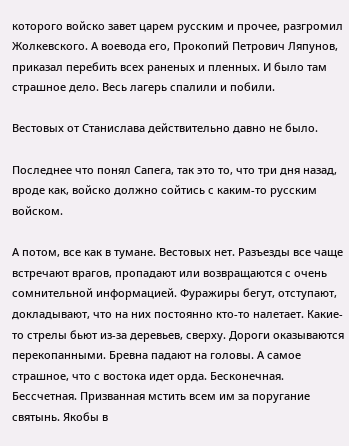которого войско завет царем русским и прочее, разгромил Жолкевского. А воевода его, Прокопий Петрович Ляпунов, приказал перебить всех раненых и пленных. И было там страшное дело. Весь лагерь спалили и побили.

Вестовых от Станислава действительно давно не было.

Последнее что понял Сапега, так это то, что три дня назад, вроде как, войско должно сойтись с каким-то русским войском.

А потом, все как в тумане. Вестовых нет. Разъезды все чаще встречают врагов, пропадают или возвращаются с очень сомнительной информацией. Фуражиры бегут, отступают, докладывают, что на них постоянно кто-то налетает. Какие-то стрелы бьют из-за деревьев, сверху. Дороги оказываются перекопанными. Бревна падают на головы. А самое страшное, что с востока идет орда. Бесконечная. Бессчетная. Призванная мстить всем им за поругание святынь. Якобы в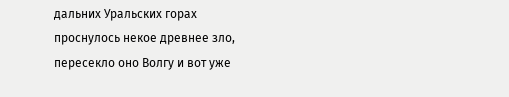дальних Уральских горах проснулось некое древнее зло, пересекло оно Волгу и вот уже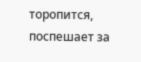торопится, поспешает за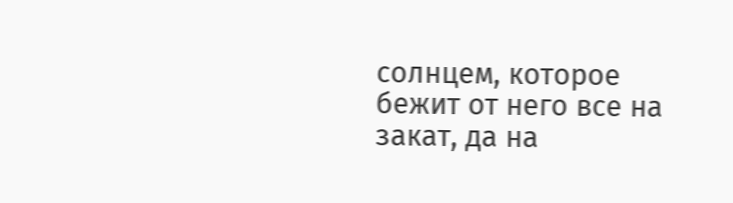солнцем, которое бежит от него все на закат, да на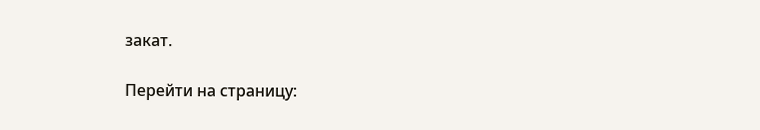закат.

Перейти на страницу: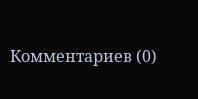Комментариев (0)